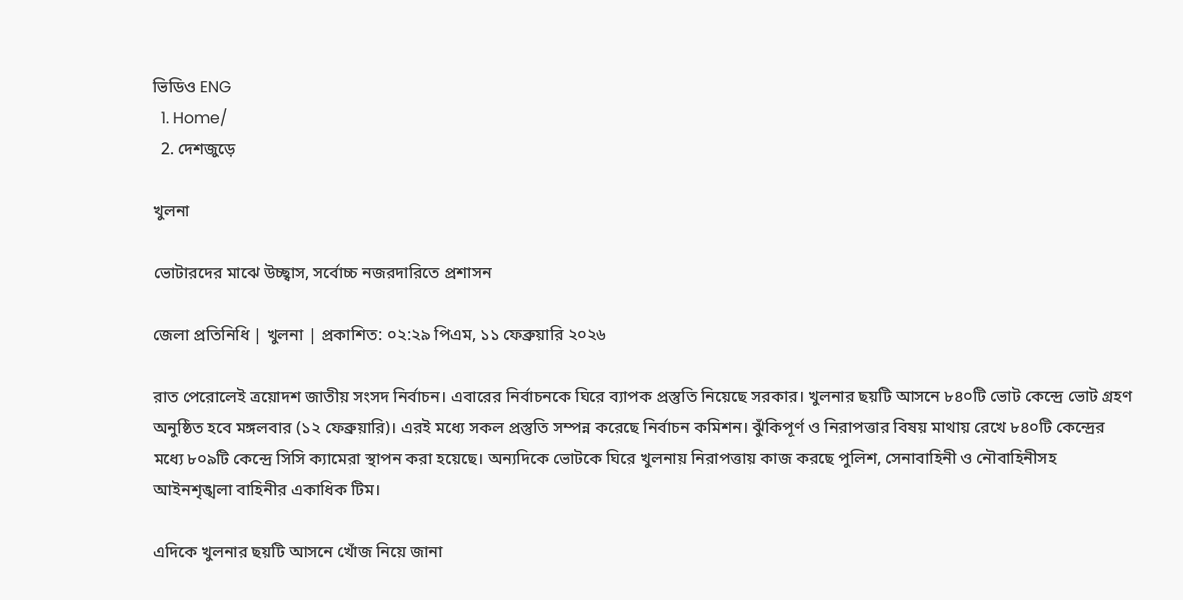ভিডিও ENG
  1. Home/
  2. দেশজুড়ে

খুলনা

ভোটারদের মাঝে উচ্ছ্বাস, সর্বোচ্চ নজরদারিতে প্রশাসন

জেলা প্রতিনিধি | খুলনা | প্রকাশিত: ০২:২৯ পিএম, ১১ ফেব্রুয়ারি ২০২৬

রাত পেরোলেই ত্রয়োদশ জাতীয় সংসদ নির্বাচন। এবারের নির্বাচনকে ঘিরে ব্যাপক প্রস্তুতি নিয়েছে সরকার। খুলনার ছয়টি আসনে ৮৪০টি ভোট কেন্দ্রে ভোট গ্রহণ অনুষ্ঠিত হবে মঙ্গলবার (১২ ফেব্রুয়ারি)। এরই মধ্যে সকল প্রস্তুতি সম্পন্ন করেছে নির্বাচন কমিশন। ঝুঁকিপূর্ণ ও নিরাপত্তার বিষয় মাথায় রেখে ৮৪০টি কেন্দ্রের মধ্যে ৮০৯টি কেন্দ্রে সিসি ক্যামেরা স্থাপন করা হয়েছে। অন্যদিকে ভোটকে ঘিরে খুলনায় নিরাপত্তায় কাজ করছে পুলিশ, সেনাবাহিনী ও নৌবাহিনীসহ আইনশৃঙ্খলা বাহিনীর একাধিক টিম।

এদিকে খুলনার ছয়টি আসনে খোঁজ নিয়ে জানা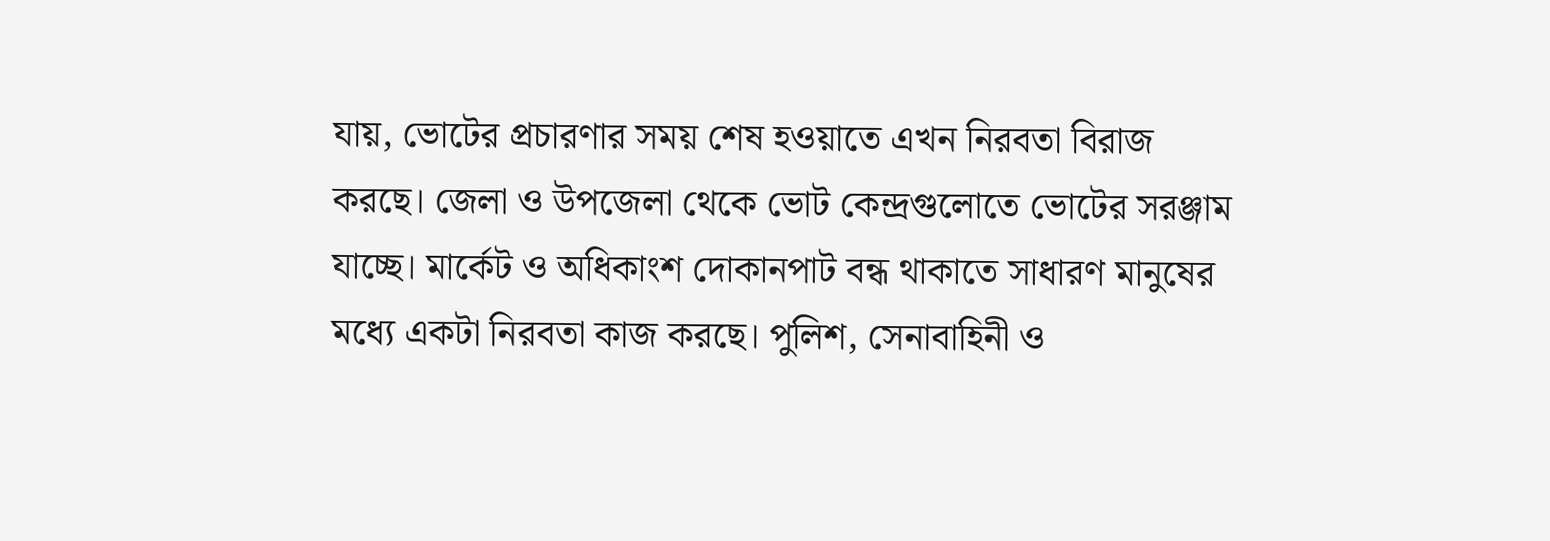যায়, ভোটের প্রচারণার সময় শেষ হওয়াতে এখন নিরবতা বিরাজ করছে। জেলা ও উপজেলা থেকে ভোট কেন্দ্রগুলোতে ভোটের সরঞ্জাম যাচ্ছে। মার্কেট ও অধিকাংশ দোকানপাট বন্ধ থাকাতে সাধারণ মানুষের মধ্যে একটা নিরবতা কাজ করছে। পুলিশ, সেনাবাহিনী ও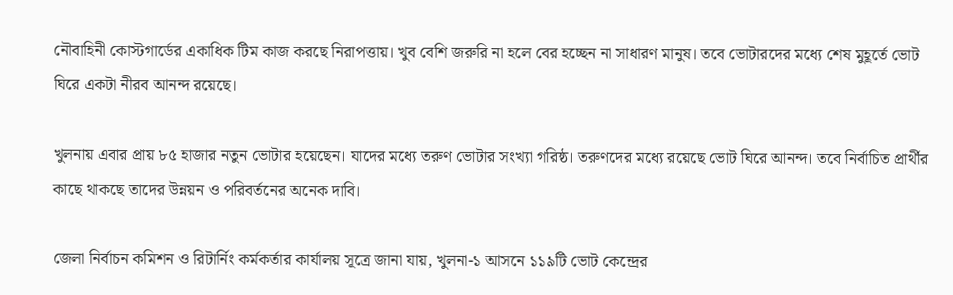নৌবাহিনী কোস্টগার্ডের একাধিক টিম কাজ করছে নিরাপত্তায়। খুব বেশি জরুরি না হলে বের হচ্ছেন না সাধারণ মানুষ। তবে ভোটারদের মধ্যে শেষ মুহূর্তে ভোট ঘিরে একটা নীরব আনন্দ রয়েছে।

খুলনায় এবার প্রায় ৮৫ হাজার নতুন ভোটার হয়েছেন। যাদের মধ্যে তরুণ ভোটার সংখ্যা গরিষ্ঠ। তরুণদের মধ্যে রয়েছে ভোট ঘিরে আনন্দ। তবে নির্বাচিত প্রার্থীর কাছে থাকছে তাদের উন্নয়ন ও পরিবর্তনের অনেক দাবি।

জেলা নির্বাচন কমিশন ও রিটার্নিং কর্মকর্তার কার্যালয় সূত্রে জানা যায়, খুলনা-১ আসনে ১১৯টি ভোট কেন্দ্রের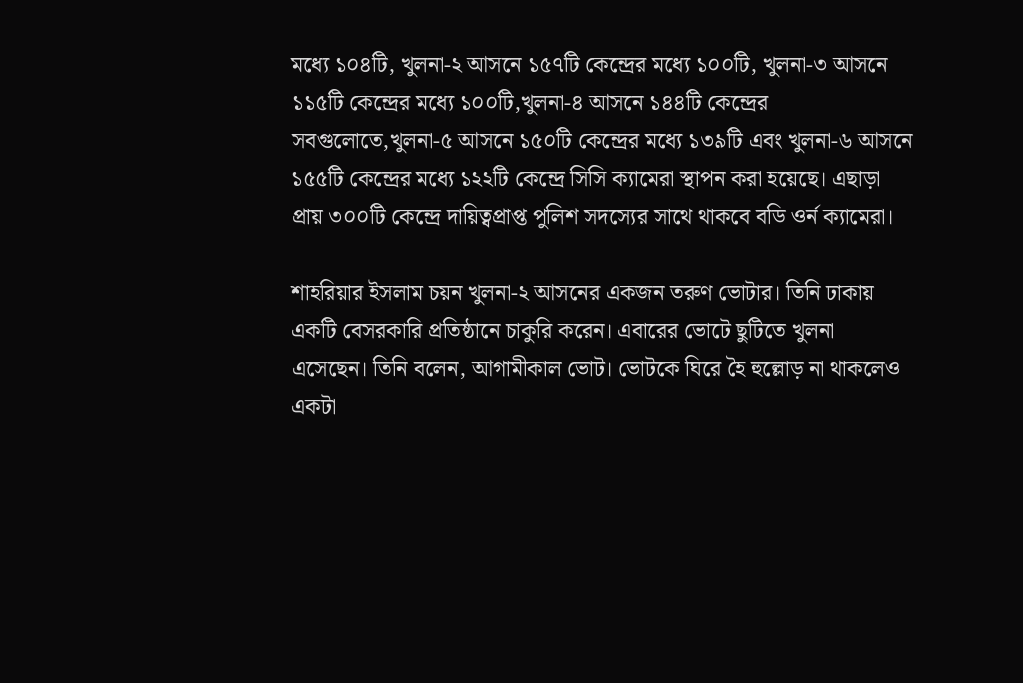মধ্যে ১০৪টি, খুলনা-২ আসনে ১৫৭টি কেন্দ্রের মধ্যে ১০০টি, খুলনা-৩ আসনে ১১৫টি কেন্দ্রের মধ্যে ১০০টি,খুলনা-৪ আসনে ১৪৪টি কেন্দ্রের সবগুলোতে,খুলনা-৫ আসনে ১৫০টি কেন্দ্রের মধ্যে ১৩৯টি এবং খুলনা-৬ আসনে ১৫৫টি কেন্দ্রের মধ্যে ১২২টি কেন্দ্রে সিসি ক্যামেরা স্থাপন করা হয়েছে। এছাড়া প্রায় ৩০০টি কেন্দ্রে দায়িত্বপ্রাপ্ত পুলিশ সদস্যের সাথে থাকবে বডি ওর্ন ক্যামেরা।

শাহরিয়ার ইসলাম চয়ন খুলনা-২ আসনের একজন তরুণ ভোটার। তিনি ঢাকায় একটি বেসরকারি প্রতিষ্ঠানে চাকুরি করেন। এবারের ভোটে ছুটিতে খুলনা এসেছেন। তিনি বলেন, আগামীকাল ভোট। ভোটকে ঘিরে হৈ হুল্লোড় না থাকলেও একটা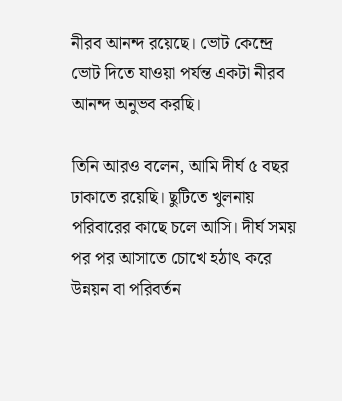নীরব আনন্দ রয়েছে। ভোট কেন্দ্রে ভোট দিতে যাওয়া পর্যন্ত একটা নীরব আনন্দ অনুভব করছি।

তিনি আরও বলেন, আমি দীর্ঘ ৫ বছর ঢাকাতে রয়েছি। ছুটিতে খুলনায় পরিবারের কাছে চলে আসি। দীর্ঘ সময় পর পর আসাতে চোখে হঠাৎ করে উন্নয়ন বা পরিবর্তন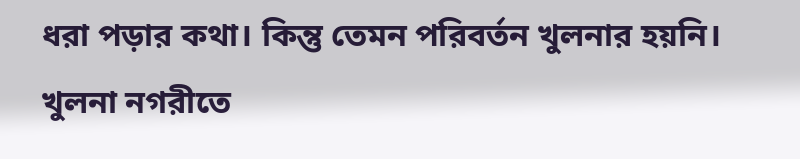ধরা পড়ার কথা। কিন্তু তেমন পরিবর্তন খুলনার হয়নি। খুলনা নগরীতে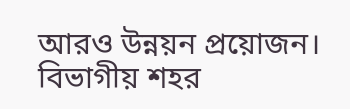আরও উন্নয়ন প্রয়োজন। বিভাগীয় শহর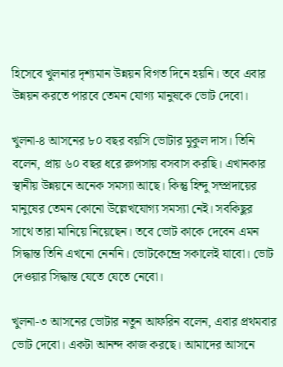হিসেবে খুলনার দৃশ্যমান উন্নয়ন বিগত দিনে হয়নি। তবে এবার উন্নয়ন করতে পারবে তেমন যোগ্য মানুষকে ভোট দেবো।

খুলনা-৪ আসনের ৮০ বছর বয়সি ভোটার মুকুল দাস। তিনি বলেন, প্রায় ৬০ বছর ধরে রুপসায় বসবাস করছি। এখানকার স্থানীয় উন্নয়নে অনেক সমস্যা আছে। কিন্তু হিন্দু সম্প্রদায়ের মানুষের তেমন কোনো উল্লেখযোগ্য সমস্যা নেই। সবকিছুর সাথে তারা মানিয়ে নিয়েছেন। তবে ভোট কাকে দেবেন এমন সিদ্ধান্ত তিনি এখনো নেননি। ভোটকেন্দ্রে সকালেই যাবো। ভোট দেওয়ার সিদ্ধান্ত যেতে যেতে নেবো।

খুলনা-৩ আসনের ভোটার নতুন আফরিন বলেন, এবার প্রথমবার ভোট দেবো। একটা আনন্দ কাজ করছে। আমাদের আসনে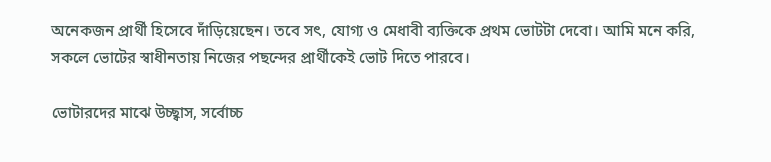অনেকজন প্রার্থী হিসেবে দাঁড়িয়েছেন। তবে সৎ, যোগ্য ও মেধাবী ব্যক্তিকে প্রথম ভোটটা দেবো। আমি মনে করি, সকলে ভোটের স্বাধীনতায় নিজের পছন্দের প্রার্থীকেই ভোট দিতে পারবে।

ভোটারদের মাঝে উচ্ছ্বাস, সর্বোচ্চ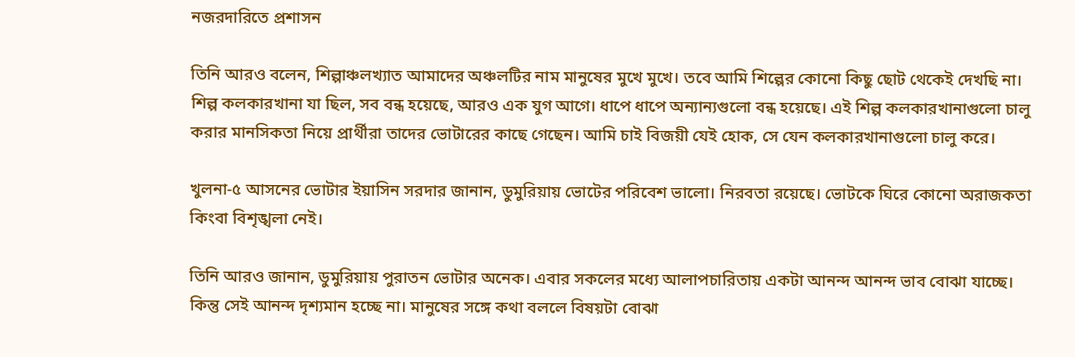নজরদারিতে প্রশাসন

তিনি আরও বলেন, শিল্পাঞ্চলখ্যাত আমাদের অঞ্চলটির নাম মানুষের মুখে মুখে। তবে আমি শিল্পের কোনো কিছু ছোট থেকেই দেখছি না। শিল্প কলকারখানা যা ছিল, সব বন্ধ হয়েছে, আরও এক যুগ আগে। ধাপে ধাপে অন্যান্যগুলো বন্ধ হয়েছে। এই শিল্প কলকারখানাগুলো চালু করার মানসিকতা নিয়ে প্রার্থীরা তাদের ভোটারের কাছে গেছেন। আমি চাই বিজয়ী যেই হোক, সে যেন কলকারখানাগুলো চালু করে।

খুলনা-৫ আসনের ভোটার ইয়াসিন সরদার জানান, ডুমুরিয়ায় ভোটের পরিবেশ ভালো। নিরবতা রয়েছে। ভোটকে ঘিরে কোনো অরাজকতা কিংবা বিশৃঙ্খলা নেই।

তিনি আরও জানান, ডুমুরিয়ায় পুরাতন ভোটার অনেক। এবার সকলের মধ্যে আলাপচারিতায় একটা আনন্দ আনন্দ ভাব বোঝা যাচ্ছে। কিন্তু সেই আনন্দ দৃশ্যমান হচ্ছে না। মানুষের সঙ্গে কথা বললে বিষয়টা বোঝা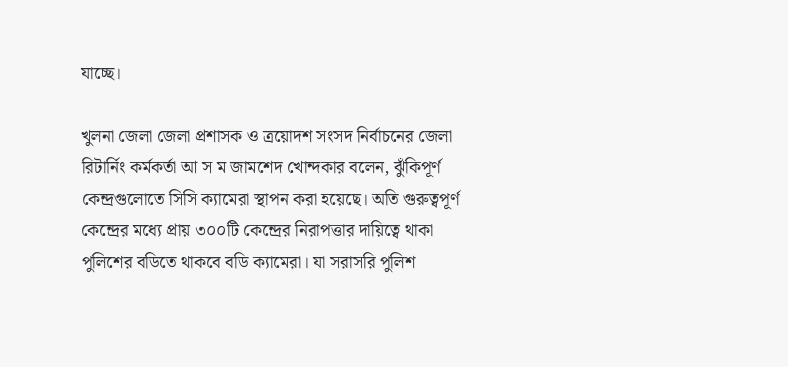যাচ্ছে।

খুলনা জেলা জেলা প্রশাসক ও ত্রয়োদশ সংসদ নির্বাচনের জেলা রিটার্নিং কর্মকর্তা আ স ম জামশেদ খোন্দকার বলেন, ঝুঁকিপূর্ণ কেন্দ্রগুলোতে সিসি ক্যামেরা স্থাপন করা হয়েছে। অতি গুরুত্বপূর্ণ কেন্দ্রের মধ্যে প্রায় ৩০০টি কেন্দ্রের নিরাপত্তার দায়িত্বে থাকা পুলিশের বডিতে থাকবে বডি ক্যামেরা। যা সরাসরি পুলিশ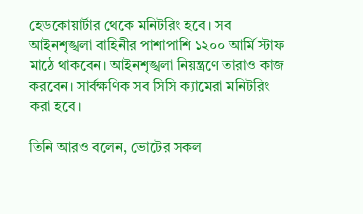হেডকোয়ার্টার থেকে মনিটরিং হবে। সব আইনশৃঙ্খলা বাহিনীর পাশাপাশি ১২০০ আর্মি স্টাফ মাঠে থাকবেন। আইনশৃঙ্খলা নিয়ন্ত্রণে তারাও কাজ করবেন। সার্বক্ষণিক সব সিসি ক্যামেরা মনিটরিং করা হবে।

তিনি আরও বলেন, ভোটের সকল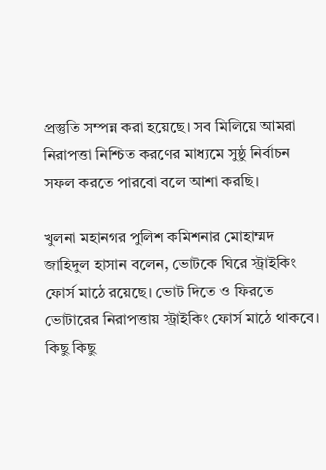প্রস্তুতি সম্পন্ন করা হয়েছে। সব মিলিয়ে আমরা নিরাপত্তা নিশ্চিত করণের মাধ্যমে সুষ্ঠু নির্বাচন সফল করতে পারবো বলে আশা করছি।

খুলনা মহানগর পুলিশ কমিশনার মোহাম্মদ জাহিদুল হাসান বলেন, ভোটকে ঘিরে স্ট্রাইকিং ফোর্স মাঠে রয়েছে। ভোট দিতে ও ফিরতে ভোটারের নিরাপত্তায় স্ট্রাইকিং ফোর্স মাঠে থাকবে। কিছু কিছু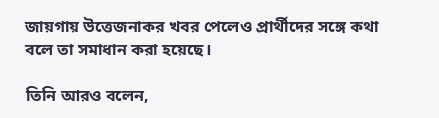জায়গায় উত্তেজনাকর খবর পেলেও প্রার্থীদের সঙ্গে কথা বলে তা সমাধান করা হয়েছে।

তিনি আরও বলেন,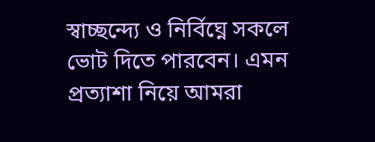স্বাচ্ছন্দ্যে ও নির্বিঘ্নে সকলে ভোট দিতে পারবেন। এমন প্রত্যাশা নিয়ে আমরা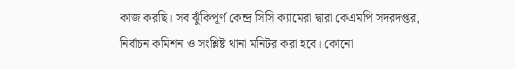কাজ করছি। সব ঝুঁকিপূর্ণ কেন্দ্র সিসি ক্যামেরা দ্বারা কেএমপি সদরদপ্তর, নির্বাচন কমিশন ও সংশ্লিষ্ট থানা মনিটর করা হবে। কোনো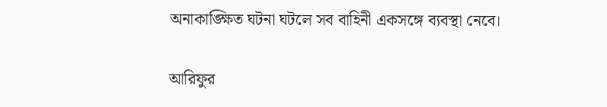অনাকাঙ্ক্ষিত ঘটনা ঘটলে সব বাহিনী একসঙ্গে ব্যবস্থা নেবে।

আরিফুর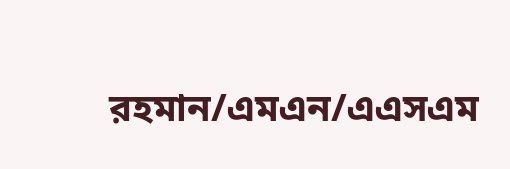রহমান/এমএন/এএসএম